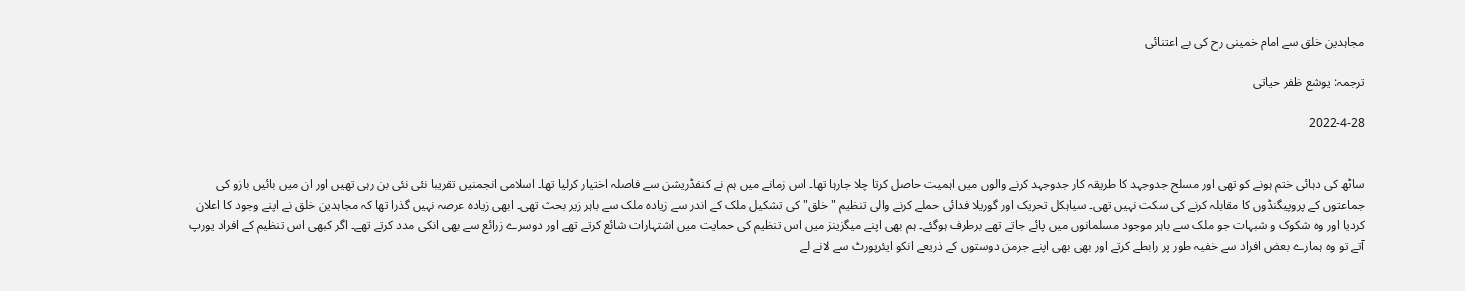مجاہدین خلق سے امام خمینی رح کی بے اعتنائی

ترجمہ: یوشع ظفر حیاتی

2022-4-28


ساٹھ کی دہائی ختم ہونے کو تھی اور مسلح جدوجہد کا طریقہ کار جدوجہد کرنے والوں میں اہمیت حاصل کرتا چلا جارہا تھا۔ اس زمانے میں ہم نے کنفڈریشن سے فاصلہ اختیار کرلیا تھا۔ اسلامی انجمنیں تقریبا نئی نئی بن رہی تھیں اور ان میں بائیں بازو کی جماعتوں کے پروپیگنڈوں کا مقابلہ کرنے کی سکت نہیں تھی۔ سیاہکل تحریک اور گوریلا فدائی حملے کرنے والی تنظیم "خلق" کی تشکیل ملک کے اندر سے زیادہ ملک سے باہر زیر بحث تھی۔ ابھی زیادہ عرصہ نہیں گذرا تھا کہ مجاہدین خلق نے اپنے وجود کا اعلان کردیا اور وہ شکوک و شبہات جو ملک سے باہر موجود مسلمانوں میں پائے جاتے تھے برطرف ہوگئے۔ ہم بھی اپنے میگزینز میں اس تنظیم کی حمایت میں اشتہارات شائع کرتے تھے اور دوسرے زرائع سے بھی انکی مدد کرتے تھے۔ اگر کبھی اس تنظیم کے افراد یورپ آتے تو وہ ہمارے بعض افراد سے خفیہ طور پر رابطے کرتے اور بھی بھی اپنے جرمن دوستوں کے ذریعے انکو ایئرپورٹ سے لانے لے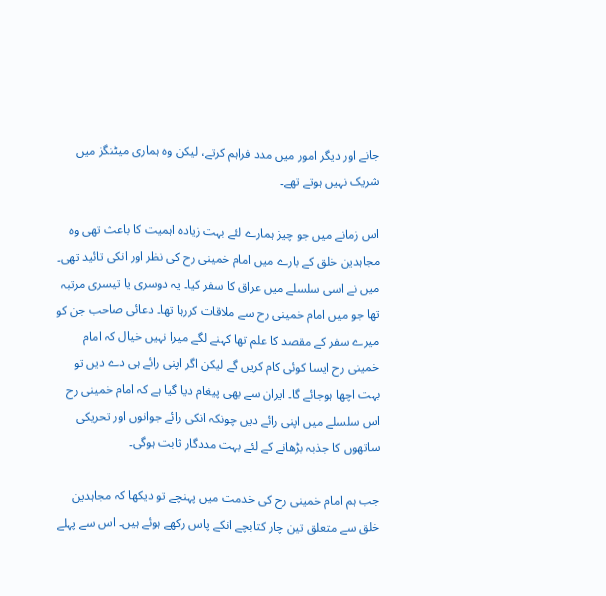جانے اور دیگر امور میں مدد فراہم کرتے، لیکن وہ ہماری میٹنگز میں شریک نہیں ہوتے تھے۔

اس زمانے میں جو چیز ہمارے لئے بہت زیادہ اہمیت کا باعث تھی وہ مجاہدین خلق کے بارے میں امام خمینی رح کی نظر اور انکی تائید تھی۔ میں نے اسی سلسلے میں عراق کا سفر کیا۔ یہ دوسری یا تیسری مرتبہ تھا جو میں امام خمینی رح سے ملاقات کررہا تھا۔ دعائی صاحب جن کو میرے سفر کے مقصد کا علم تھا کہنے لگے میرا نہیں خیال کہ امام خمینی رح ایسا کوئی کام کریں گے لیکن اگر اپنی رائے ہی دے دیں تو بہت اچھا ہوجائے گا۔ ایران سے بھی پیغام دیا گیا ہے کہ امام خمینی رح اس سلسلے میں اپنی رائے دیں چونکہ انکی رائے جوانوں اور تحریکی ساتھوں کا جذبہ بڑھانے کے لئے بہت مددگار ثابت ہوگی۔

جب ہم امام خمینی رح کی خدمت میں پہنچے تو دیکھا کہ مجاہدین خلق سے متعلق تین چار کتابچے انکے پاس رکھے ہوئے ہیں۔ اس سے پہلے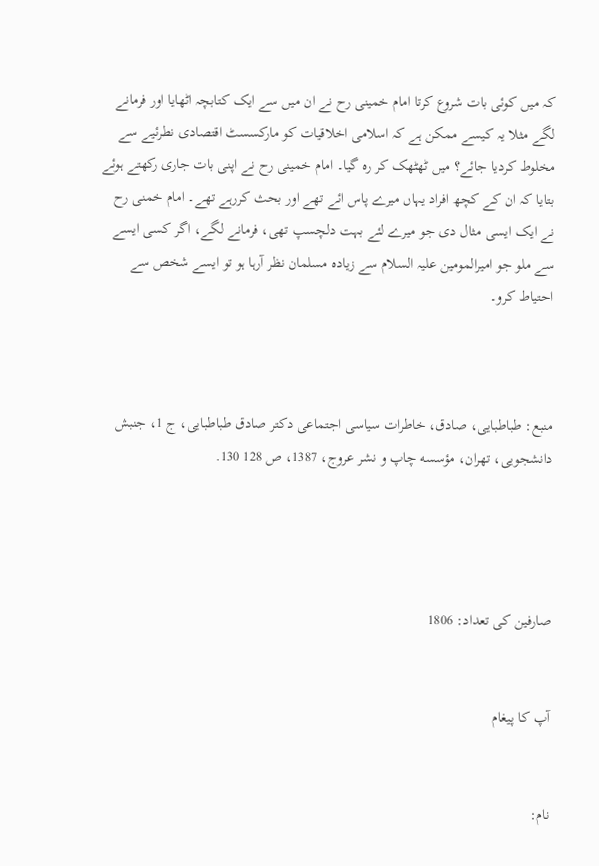کہ میں کوئی بات شروع کرتا امام خمینی رح نے ان میں سے ایک کتابچہ اٹھایا اور فرمانے لگے مثلا یہ کیسے ممکن ہے کہ اسلامی اخلاقیات کو مارکسسٹ اقتصادی نطرئیے سے مخلوط کردیا جائے؟ میں ٹھٹھک کر رہ گیا۔ امام خمینی رح نے اپنی بات جاری رکھتے ہوئے بتایا کہ ان کے کچھ افراد یہاں میرے پاس ائے تھے اور بحث کررہے تھے۔ امام خمنی رح نے ایک ایسی مثال دی جو میرے لئے بہت دلچسپ تھی، فرمانے لگے، اگر کسی ایسے سے ملو جو امیرالمومین علیہ السلام سے زیادہ مسلمان نظر آرہا ہو تو ایسے شخص سے احتیاط کرو۔



منبع: طباطبایی، صادق، خاطرات سیاسی اجتماعی دکتر صادق طباطبایی، ج 1، جنبش دانشجویی، تهران، مؤسسه چاپ و نشر عروج، 1387، ص 128 130.




صارفین کی تعداد: 1806


آپ کا پیغام


نام: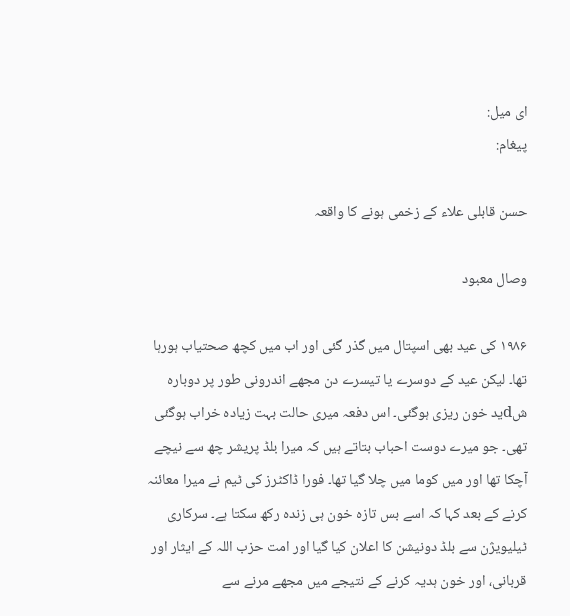ای میل:
پیغام:

حسن قابلی علاء کے زخمی ہونے کا واقعہ

وصال معبود

۱۹۸۶ کی عید بھی اسپتال میں گذر گئی اور اب میں کچھ صحتیاب ہورہا تھا۔ لیکن عید کے دوسرے یا تیسرے دن مجھے اندرونی طور پر دوبارہ شdید خون ریزی ہوگئی۔ اس دفعہ میری حالت بہت زیادہ خراب ہوگئی تھی۔ جو میرے دوست احباب بتاتے ہیں کہ میرا بلڈ پریشر چھ سے نیچے آچکا تھا اور میں کوما میں چلا گیا تھا۔ فورا ڈاکٹرز کی ٹیم نے میرا معائنہ کرنے کے بعد کہا کہ اسے بس تازہ خون ہی زندہ رکھ سکتا ہے۔ سرکاری ٹیلیویژن سے بلڈ دونیشن کا اعلان کیا گیا اور امت حزب اللہ کے ایثار اور قربانی، اور خون ہدیہ کرنے کے نتیجے میں مجھے مرنے سے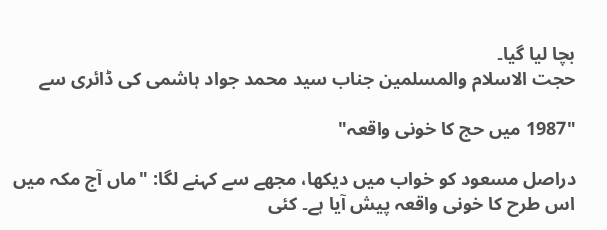بچا لیا گیا۔
حجت الاسلام والمسلمین جناب سید محمد جواد ہاشمی کی ڈائری سے

"1987 میں حج کا خونی واقعہ"

دراصل مسعود کو خواب میں دیکھا، مجھے سے کہنے لگا: "ماں آج مکہ میں اس طرح کا خونی واقعہ پیش آیا ہے۔ کئی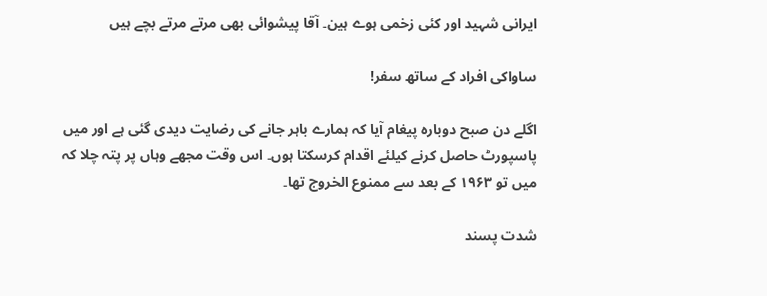ایرانی شہید اور کئی زخمی ہوے ہین۔ آقا پیشوائی بھی مرتے مرتے بچے ہیں

ساواکی افراد کے ساتھ سفر!

اگلے دن صبح دوبارہ پیغام آیا کہ ہمارے باہر جانے کی رضایت دیدی گئی ہے اور میں پاسپورٹ حاصل کرنے کیلئے اقدام کرسکتا ہوں۔ اس وقت مجھے وہاں پر پتہ چلا کہ میں تو ۱۹۶۳ کے بعد سے ممنوع الخروج تھا۔

شدت پسند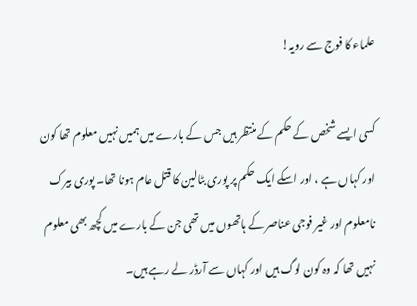علماء کا فوج سے رویہ!

کسی ایسے شخص کے حکم کے منتظر ہیں جس کے بارے میں ہمیں نہیں معلوم تھا کون اور کہاں ہے ، اور اسکے ایک حکم پر پوری بٹالین کا قتل عام ہونا تھا۔ پوری بیرک نامعلوم اور غیر فوجی عناصر کے ہاتھوں میں تھی جن کے بارے میں کچھ بھی معلوم نہیں تھا کہ وہ کون لوگ ہیں اور کہاں سے آرڈر لے رہے ہیں۔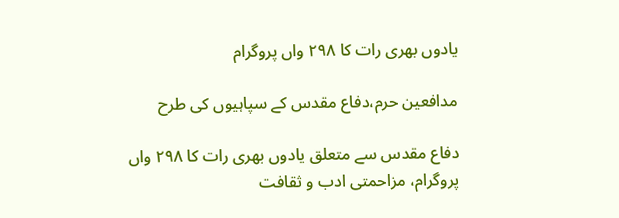یادوں بھری رات کا ۲۹۸ واں پروگرام

مدافعین حرم،دفاع مقدس کے سپاہیوں کی طرح

دفاع مقدس سے متعلق یادوں بھری رات کا ۲۹۸ واں پروگرام، مزاحمتی ادب و ثقافت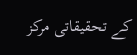کے تحقیقاتی مرکز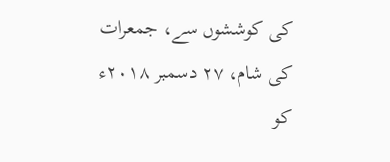کی کوششوں سے، جمعرات کی شام، ۲۷ دسمبر ۲۰۱۸ء کو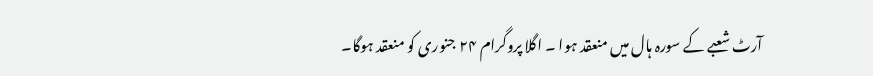آرٹ شعبے کے سورہ ہال میں منعقد ہوا ۔ اگلا پروگرام ۲۴ جنوری کو منعقد ہوگا۔